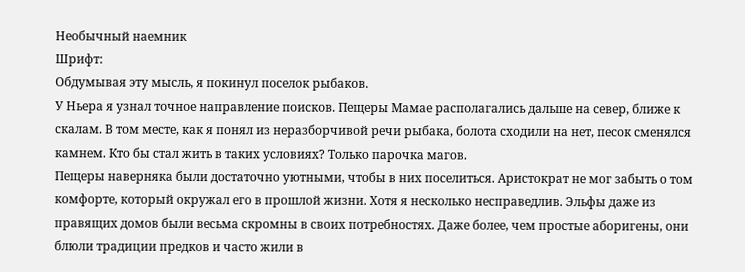Необычный наемник
Шрифт:
Обдумывая эту мысль, я покинул поселок рыбаков.
У Ньера я узнал точное направление поисков. Пещеры Мамае располагались дальше на север, ближе к скалам. В том месте, как я понял из неразборчивой речи рыбака, болота сходили на нет, песок сменялся камнем. Кто бы стал жить в таких условиях? Только парочка магов.
Пещеры наверняка были достаточно уютными, чтобы в них поселиться. Аристократ не мог забыть о том комфорте, который окружал его в прошлой жизни. Хотя я несколько несправедлив. Эльфы даже из правящих домов были весьма скромны в своих потребностях. Даже более, чем простые аборигены, они блюли традиции предков и часто жили в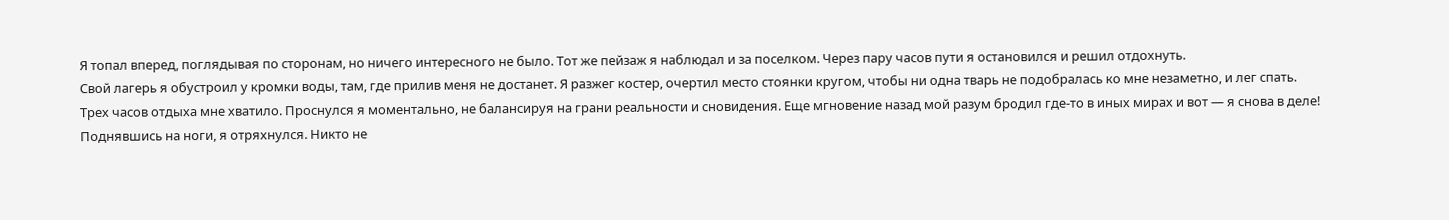Я топал вперед, поглядывая по сторонам, но ничего интересного не было. Тот же пейзаж я наблюдал и за поселком. Через пару часов пути я остановился и решил отдохнуть.
Свой лагерь я обустроил у кромки воды, там, где прилив меня не достанет. Я разжег костер, очертил место стоянки кругом, чтобы ни одна тварь не подобралась ко мне незаметно, и лег спать.
Трех часов отдыха мне хватило. Проснулся я моментально, не балансируя на грани реальности и сновидения. Еще мгновение назад мой разум бродил где-то в иных мирах и вот — я снова в деле!
Поднявшись на ноги, я отряхнулся. Никто не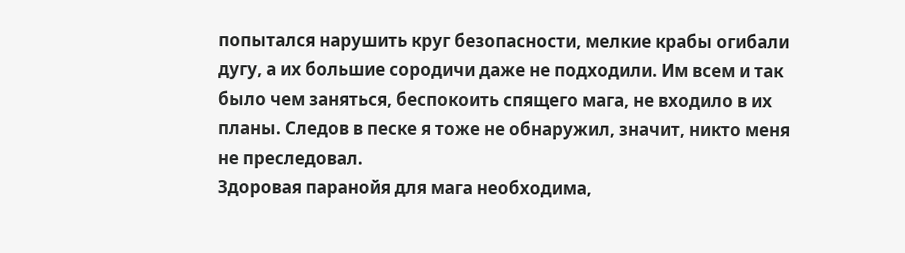попытался нарушить круг безопасности, мелкие крабы огибали дугу, а их большие сородичи даже не подходили. Им всем и так было чем заняться, беспокоить спящего мага, не входило в их планы. Следов в песке я тоже не обнаружил, значит, никто меня не преследовал.
Здоровая паранойя для мага необходима,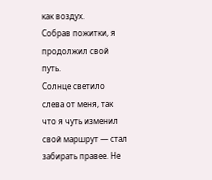как воздух.
Собрав пожитки, я продолжил свой путь.
Солнце светило слева от меня, так что я чуть изменил свой маршрут — стал забирать правее. Не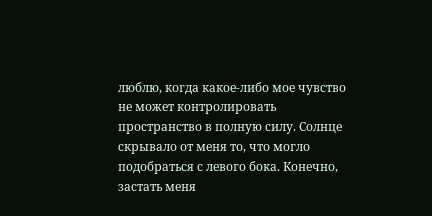люблю, когда какое-либо мое чувство не может контролировать пространство в полную силу. Солнце скрывало от меня то, что могло подобраться с левого бока. Конечно, застать меня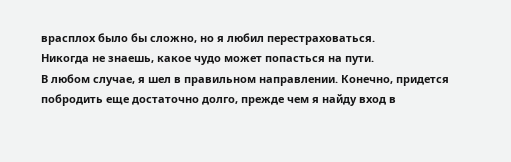врасплох было бы сложно, но я любил перестраховаться.
Никогда не знаешь, какое чудо может попасться на пути.
В любом случае, я шел в правильном направлении. Конечно, придется побродить еще достаточно долго, прежде чем я найду вход в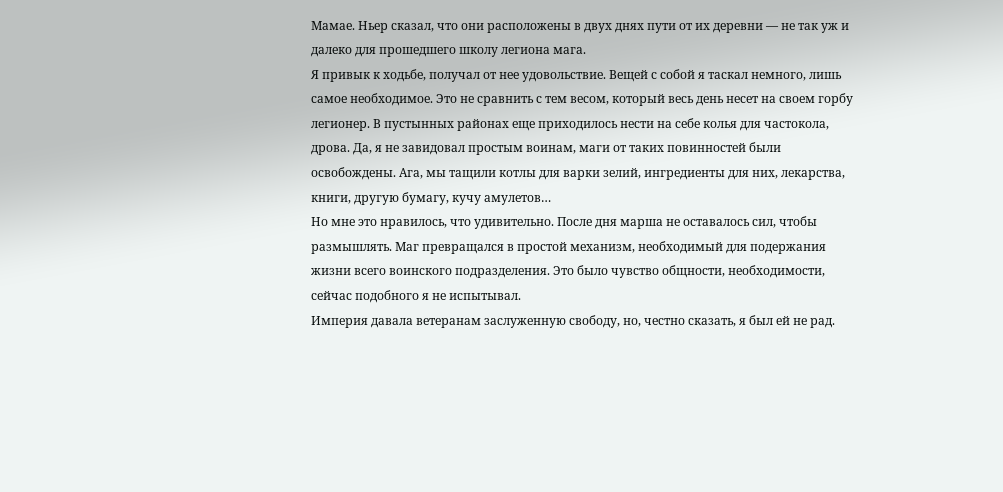Мамае. Ньер сказал, что они расположены в двух днях пути от их деревни — не так уж и далеко для прошедшего школу легиона мага.
Я привык к ходьбе, получал от нее удовольствие. Вещей с собой я таскал немного, лишь самое необходимое. Это не сравнить с тем весом, который весь день несет на своем горбу легионер. В пустынных районах еще приходилось нести на себе колья для частокола, дрова. Да, я не завидовал простым воинам, маги от таких повинностей были освобождены. Ага, мы тащили котлы для варки зелий, ингредиенты для них, лекарства, книги, другую бумагу, кучу амулетов…
Но мне это нравилось, что удивительно. После дня марша не оставалось сил, чтобы размышлять. Маг превращался в простой механизм, необходимый для подержания жизни всего воинского подразделения. Это было чувство общности, необходимости, сейчас подобного я не испытывал.
Империя давала ветеранам заслуженную свободу, но, честно сказать, я был ей не рад.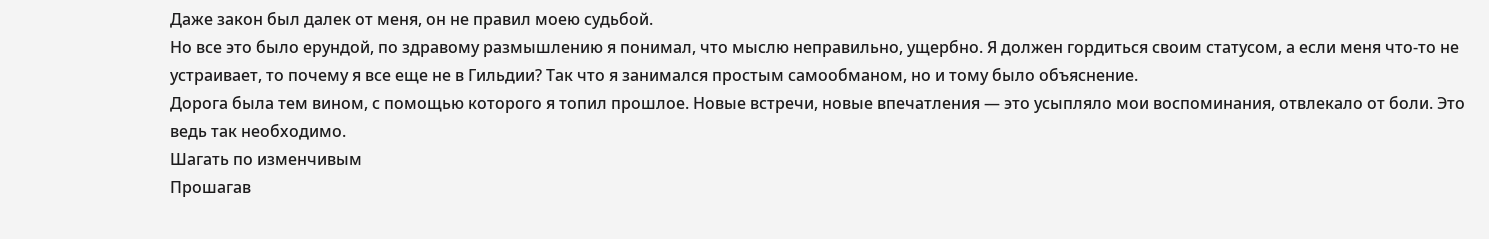Даже закон был далек от меня, он не правил моею судьбой.
Но все это было ерундой, по здравому размышлению я понимал, что мыслю неправильно, ущербно. Я должен гордиться своим статусом, а если меня что-то не устраивает, то почему я все еще не в Гильдии? Так что я занимался простым самообманом, но и тому было объяснение.
Дорога была тем вином, с помощью которого я топил прошлое. Новые встречи, новые впечатления — это усыпляло мои воспоминания, отвлекало от боли. Это ведь так необходимо.
Шагать по изменчивым
Прошагав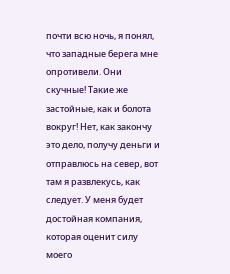почти всю ночь, я понял, что западные берега мне опротивели. Они скучные! Такие же застойные, как и болота вокруг! Нет, как закончу это дело, получу деньги и отправлюсь на север, вот там я развлекусь, как следует. У меня будет достойная компания, которая оценит силу моего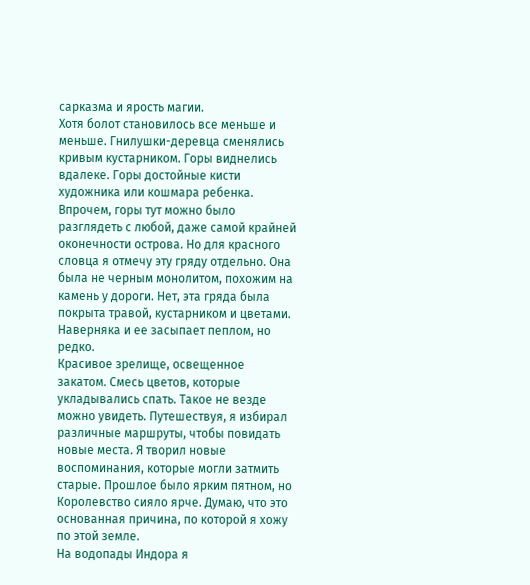сарказма и ярость магии.
Хотя болот становилось все меньше и меньше. Гнилушки-деревца сменялись кривым кустарником. Горы виднелись вдалеке. Горы достойные кисти художника или кошмара ребенка. Впрочем, горы тут можно было разглядеть с любой, даже самой крайней оконечности острова. Но для красного словца я отмечу эту гряду отдельно. Она была не черным монолитом, похожим на камень у дороги. Нет, эта гряда была покрыта травой, кустарником и цветами. Наверняка и ее засыпает пеплом, но редко.
Красивое зрелище, освещенное закатом. Смесь цветов, которые укладывались спать. Такое не везде можно увидеть. Путешествуя, я избирал различные маршруты, чтобы повидать новые места. Я творил новые воспоминания, которые могли затмить старые. Прошлое было ярким пятном, но Королевство сияло ярче. Думаю, что это основанная причина, по которой я хожу по этой земле.
На водопады Индора я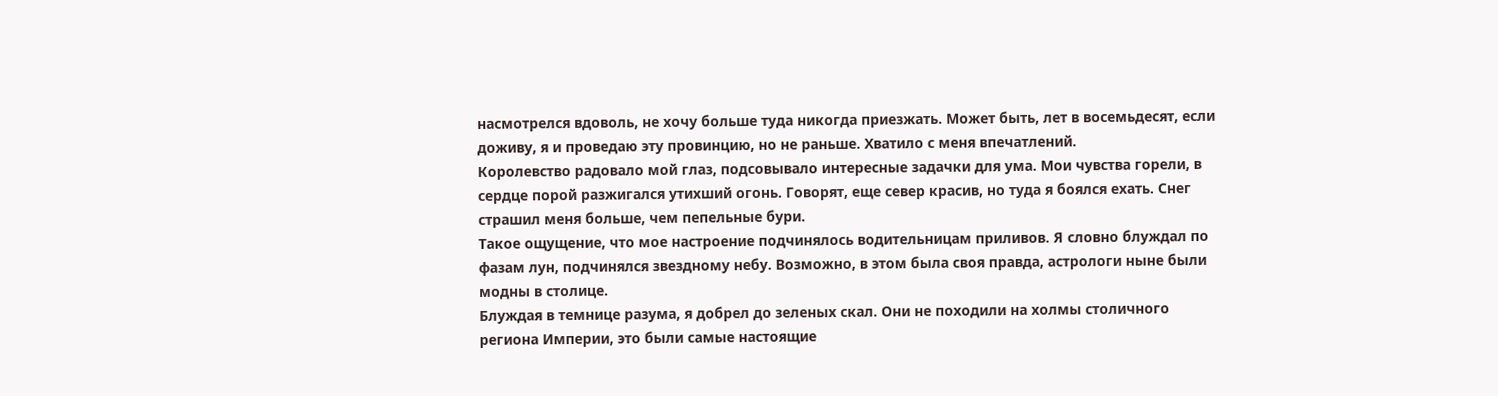насмотрелся вдоволь, не хочу больше туда никогда приезжать. Может быть, лет в восемьдесят, если доживу, я и проведаю эту провинцию, но не раньше. Хватило с меня впечатлений.
Королевство радовало мой глаз, подсовывало интересные задачки для ума. Мои чувства горели, в сердце порой разжигался утихший огонь. Говорят, еще север красив, но туда я боялся ехать. Снег страшил меня больше, чем пепельные бури.
Такое ощущение, что мое настроение подчинялось водительницам приливов. Я словно блуждал по фазам лун, подчинялся звездному небу. Возможно, в этом была своя правда, астрологи ныне были модны в столице.
Блуждая в темнице разума, я добрел до зеленых скал. Они не походили на холмы столичного региона Империи, это были самые настоящие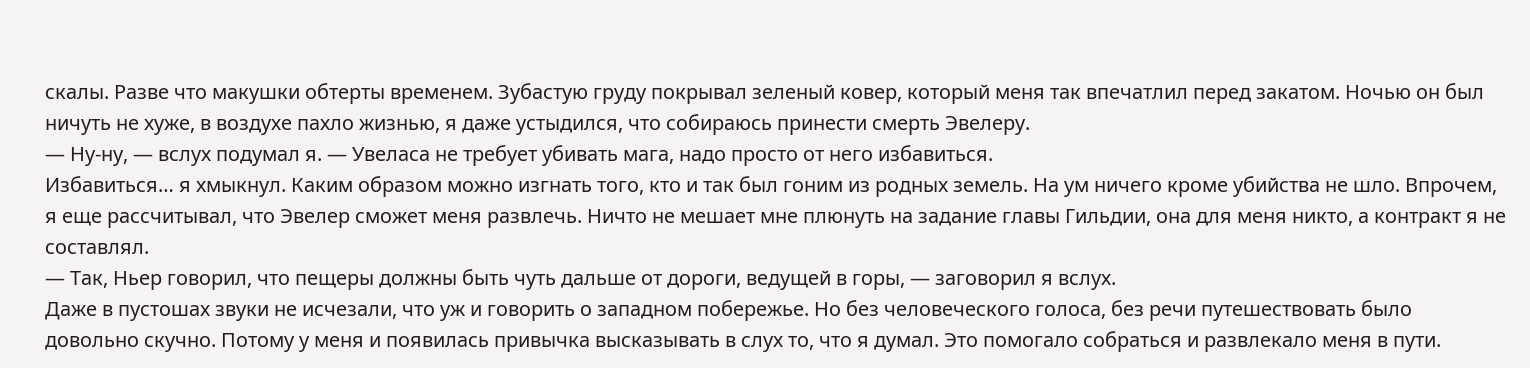скалы. Разве что макушки обтерты временем. Зубастую груду покрывал зеленый ковер, который меня так впечатлил перед закатом. Ночью он был ничуть не хуже, в воздухе пахло жизнью, я даже устыдился, что собираюсь принести смерть Эвелеру.
— Ну-ну, — вслух подумал я. — Увеласа не требует убивать мага, надо просто от него избавиться.
Избавиться… я хмыкнул. Каким образом можно изгнать того, кто и так был гоним из родных земель. На ум ничего кроме убийства не шло. Впрочем, я еще рассчитывал, что Эвелер сможет меня развлечь. Ничто не мешает мне плюнуть на задание главы Гильдии, она для меня никто, а контракт я не составлял.
— Так, Ньер говорил, что пещеры должны быть чуть дальше от дороги, ведущей в горы, — заговорил я вслух.
Даже в пустошах звуки не исчезали, что уж и говорить о западном побережье. Но без человеческого голоса, без речи путешествовать было довольно скучно. Потому у меня и появилась привычка высказывать в слух то, что я думал. Это помогало собраться и развлекало меня в пути.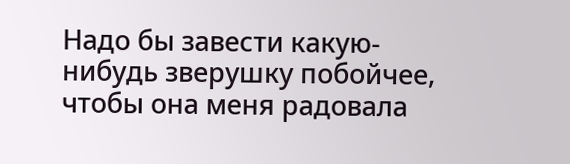Надо бы завести какую-нибудь зверушку побойчее, чтобы она меня радовала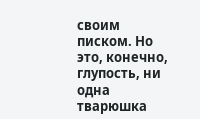своим писком. Но это, конечно, глупость, ни одна тварюшка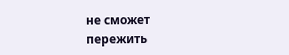не сможет пережить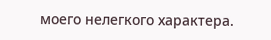моего нелегкого характера.